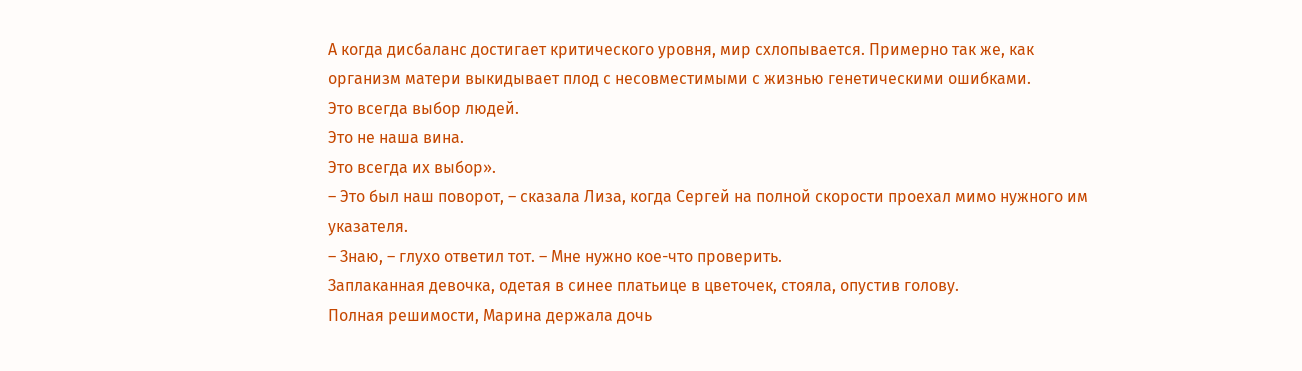А когда дисбаланс достигает критического уровня, мир схлопывается. Примерно так же, как организм матери выкидывает плод с несовместимыми с жизнью генетическими ошибками.
Это всегда выбор людей.
Это не наша вина.
Это всегда их выбор».
– Это был наш поворот, – сказала Лиза, когда Сергей на полной скорости проехал мимо нужного им указателя.
– Знаю, – глухо ответил тот. – Мне нужно кое-что проверить.
Заплаканная девочка, одетая в синее платьице в цветочек, стояла, опустив голову.
Полная решимости, Марина держала дочь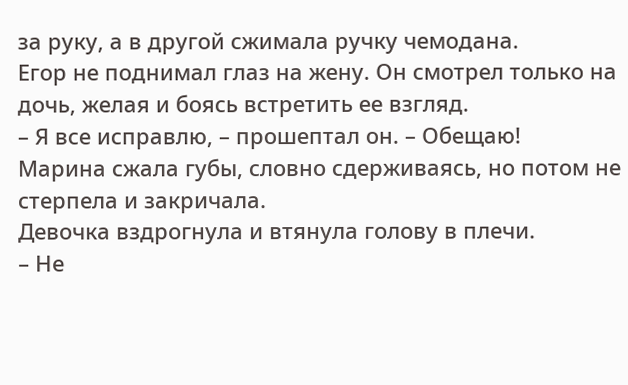за руку, а в другой сжимала ручку чемодана.
Егор не поднимал глаз на жену. Он смотрел только на дочь, желая и боясь встретить ее взгляд.
– Я все исправлю, – прошептал он. – Обещаю!
Марина сжала губы, словно сдерживаясь, но потом не стерпела и закричала.
Девочка вздрогнула и втянула голову в плечи.
– Не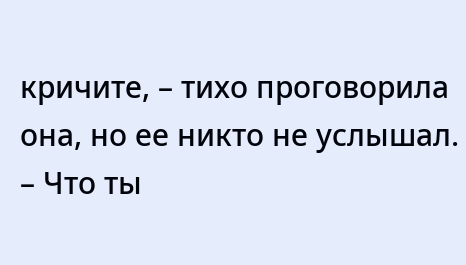кричите, – тихо проговорила она, но ее никто не услышал.
– Что ты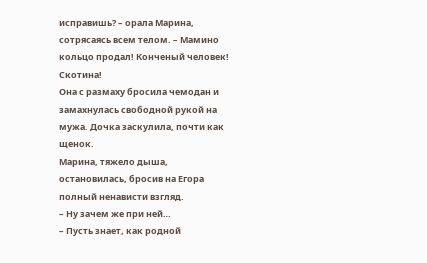исправишь? – орала Марина, сотрясаясь всем телом. – Мамино кольцо продал! Конченый человек! Скотина!
Она с размаху бросила чемодан и замахнулась свободной рукой на мужа. Дочка заскулила, почти как щенок.
Марина, тяжело дыша, остановилась, бросив на Егора полный ненависти взгляд.
– Ну зачем же при ней…
– Пусть знает, как родной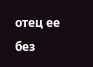отец ее без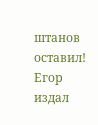штанов оставил!
Егор издал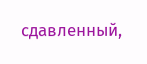сдавленный,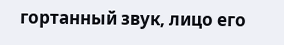гортанный звук, лицо его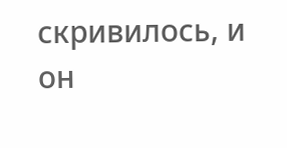скривилось, и он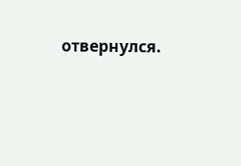отвернулся.